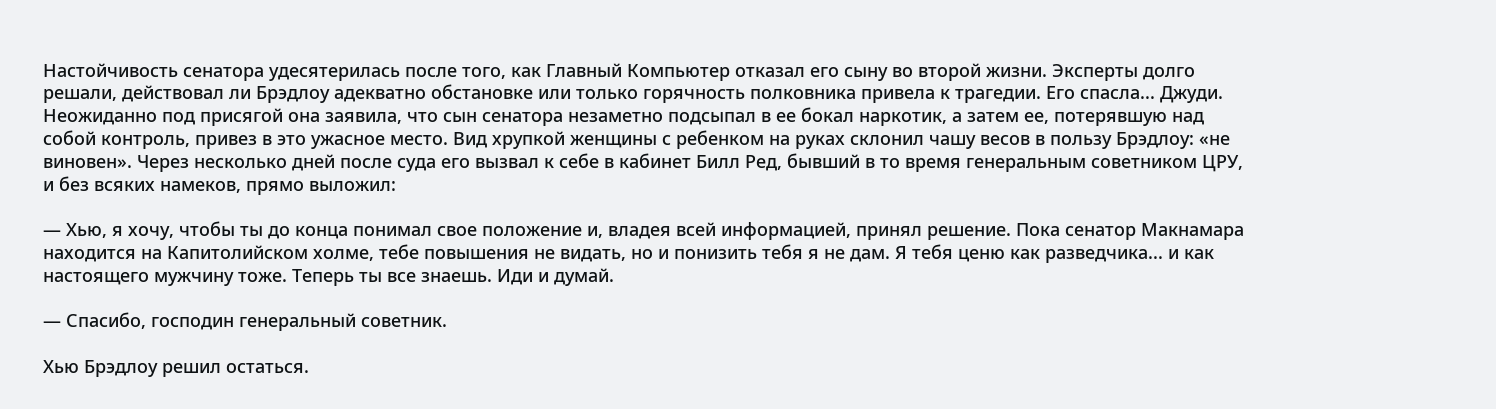Настойчивость сенатора удесятерилась после того, как Главный Компьютер отказал его сыну во второй жизни. Эксперты долго решали, действовал ли Брэдлоу адекватно обстановке или только горячность полковника привела к трагедии. Его спасла... Джуди. Неожиданно под присягой она заявила, что сын сенатора незаметно подсыпал в ее бокал наркотик, а затем ее, потерявшую над собой контроль, привез в это ужасное место. Вид хрупкой женщины с ребенком на руках склонил чашу весов в пользу Брэдлоу: «не виновен». Через несколько дней после суда его вызвал к себе в кабинет Билл Ред, бывший в то время генеральным советником ЦРУ, и без всяких намеков, прямо выложил:

— Хью, я хочу, чтобы ты до конца понимал свое положение и, владея всей информацией, принял решение. Пока сенатор Макнамара находится на Капитолийском холме, тебе повышения не видать, но и понизить тебя я не дам. Я тебя ценю как разведчика... и как настоящего мужчину тоже. Теперь ты все знаешь. Иди и думай.

— Спасибо, господин генеральный советник.

Хью Брэдлоу решил остаться.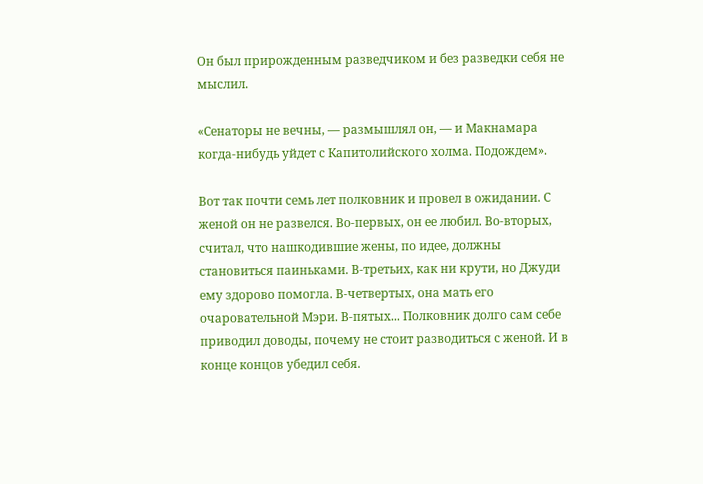Он был прирожденным разведчиком и без разведки себя не мыслил.

«Сенаторы не вечны, — размышлял он, — и Макнамара когда-нибудь уйдет с Капитолийского холма. Подождем».

Вот так почти семь лет полковник и провел в ожидании. С женой он не развелся. Во-первых, он ее любил. Во-вторых, считал, что нашкодившие жены, по идее, должны становиться паиньками. В-третьих, как ни крути, но Джуди ему здорово помогла. В-четвертых, она мать его очаровательной Мэри. В-пятых... Полковник долго сам себе приводил доводы, почему не стоит разводиться с женой. И в конце концов убедил себя.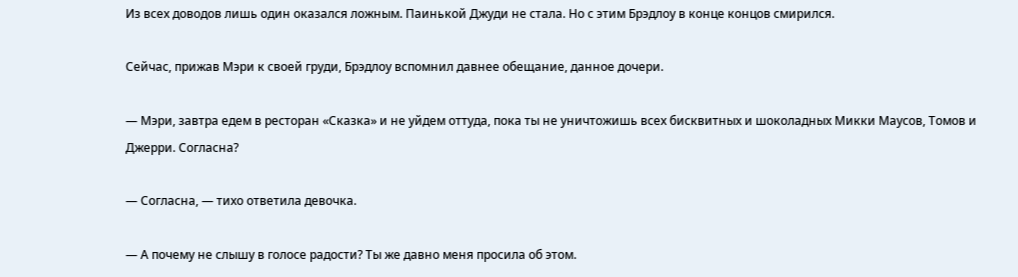Из всех доводов лишь один оказался ложным. Паинькой Джуди не стала. Но с этим Брэдлоу в конце концов смирился.

Сейчас, прижав Мэри к своей груди, Брэдлоу вспомнил давнее обещание, данное дочери.

— Мэри, завтра едем в ресторан «Сказка» и не уйдем оттуда, пока ты не уничтожишь всех бисквитных и шоколадных Микки Маусов, Томов и Джерри. Согласна?

— Согласна, — тихо ответила девочка.

— А почему не слышу в голосе радости? Ты же давно меня просила об этом.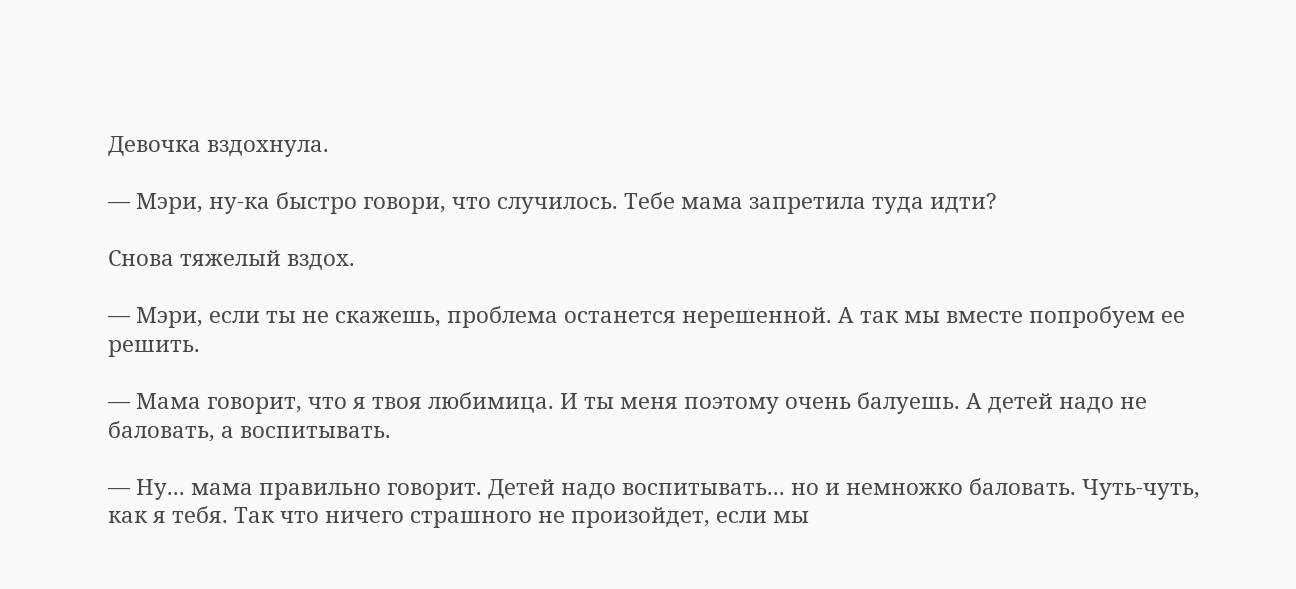Девочка вздохнула.

— Мэри, ну-ка быстро говори, что случилось. Тебе мама запретила туда идти?

Снова тяжелый вздох.

— Мэри, если ты не скажешь, проблема останется нерешенной. А так мы вместе попробуем ее решить.

— Мама говорит, что я твоя любимица. И ты меня поэтому очень балуешь. А детей надо не баловать, а воспитывать.

— Ну... мама правильно говорит. Детей надо воспитывать... но и немножко баловать. Чуть-чуть, как я тебя. Так что ничего страшного не произойдет, если мы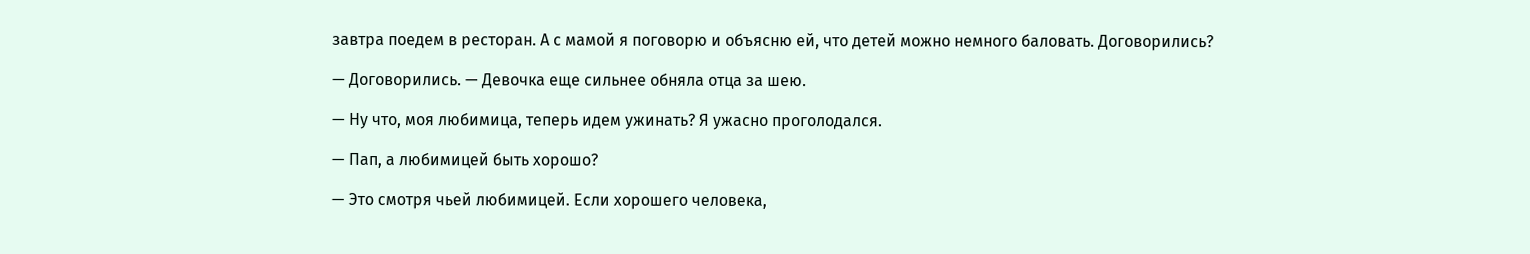завтра поедем в ресторан. А с мамой я поговорю и объясню ей, что детей можно немного баловать. Договорились?

— Договорились. — Девочка еще сильнее обняла отца за шею.

— Ну что, моя любимица, теперь идем ужинать? Я ужасно проголодался.

— Пап, а любимицей быть хорошо?

— Это смотря чьей любимицей. Если хорошего человека,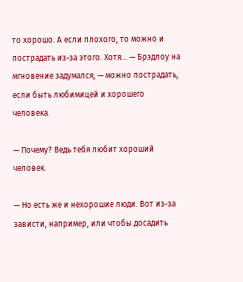то хорошо. А если плохого, то можно и пострадать из-за этого. Хотя... — Брэдлоу на мгновение задумался, — можно пострадать, если быть любимицей и хорошего человека.

— Почему? Ведь тебя любит хороший человек.

— Но есть же и нехорошие люди. Вот из-за зависти, например, или чтобы досадить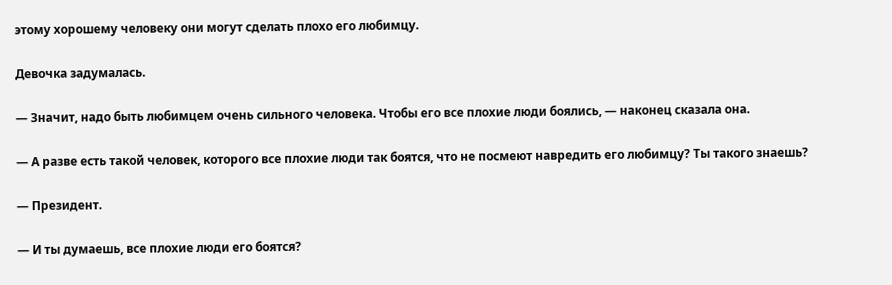этому хорошему человеку они могут сделать плохо его любимцу.

Девочка задумалась.

— Значит, надо быть любимцем очень сильного человека. Чтобы его все плохие люди боялись, — наконец сказала она.

— А разве есть такой человек, которого все плохие люди так боятся, что не посмеют навредить его любимцу? Ты такого знаешь?

— Президент.

— И ты думаешь, все плохие люди его боятся?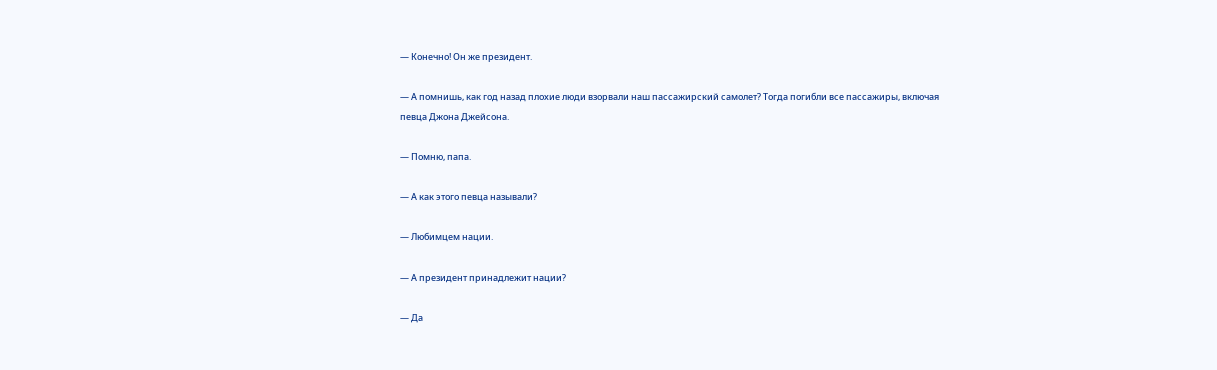— Конечно! Он же президент.

— А помнишь, как год назад плохие люди взорвали наш пассажирский самолет? Тогда погибли все пассажиры, включая певца Джона Джейсона.

— Помню, папа.

— А как этого певца называли?

— Любимцем нации.

— А президент принадлежит нации?

— Да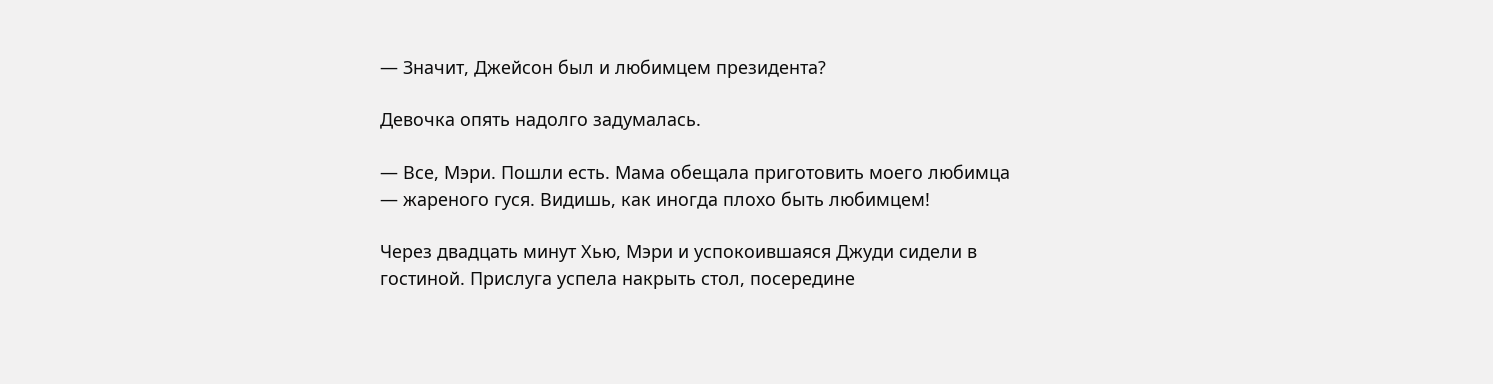— Значит, Джейсон был и любимцем президента?

Девочка опять надолго задумалась.

— Все, Мэри. Пошли есть. Мама обещала приготовить моего любимца — жареного гуся. Видишь, как иногда плохо быть любимцем!

Через двадцать минут Хью, Мэри и успокоившаяся Джуди сидели в гостиной. Прислуга успела накрыть стол, посередине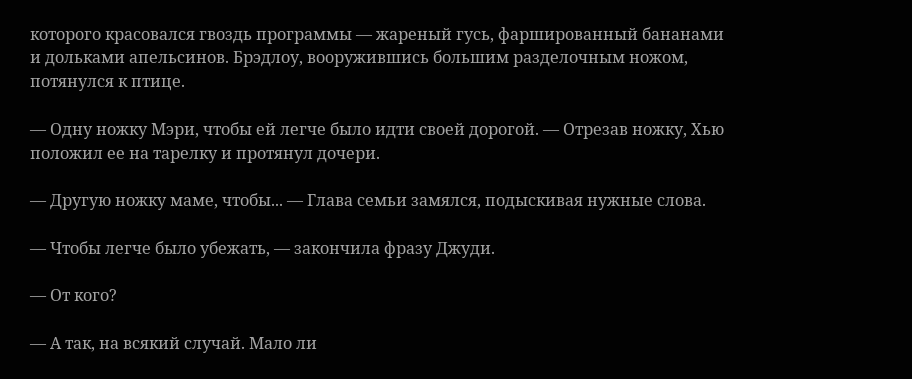которого красовался гвоздь программы — жареный гусь, фаршированный бананами и дольками апельсинов. Брэдлоу, вооружившись большим разделочным ножом, потянулся к птице.

— Одну ножку Мэри, чтобы ей легче было идти своей дорогой. — Отрезав ножку, Хью положил ее на тарелку и протянул дочери.

— Другую ножку маме, чтобы... — Глава семьи замялся, подыскивая нужные слова.

— Чтобы легче было убежать, — закончила фразу Джуди.

— От кого?

— А так, на всякий случай. Мало ли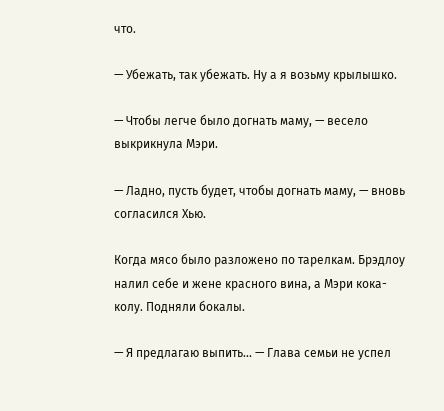что.

— Убежать, так убежать. Ну а я возьму крылышко.

— Чтобы легче было догнать маму, — весело выкрикнула Мэри.

— Ладно, пусть будет, чтобы догнать маму, — вновь согласился Хью.

Когда мясо было разложено по тарелкам. Брэдлоу налил себе и жене красного вина, а Мэри кока-колу. Подняли бокалы.

— Я предлагаю выпить... — Глава семьи не успел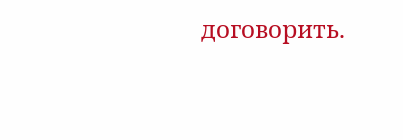договорить.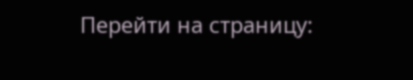Перейти на страницу: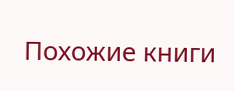Похожие книги